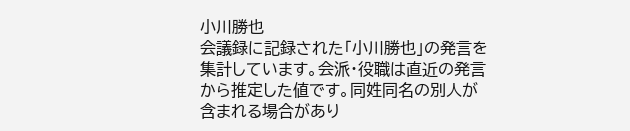小川勝也
会議録に記録された「小川勝也」の発言を集計しています。会派・役職は直近の発言から推定した値です。同姓同名の別人が含まれる場合があり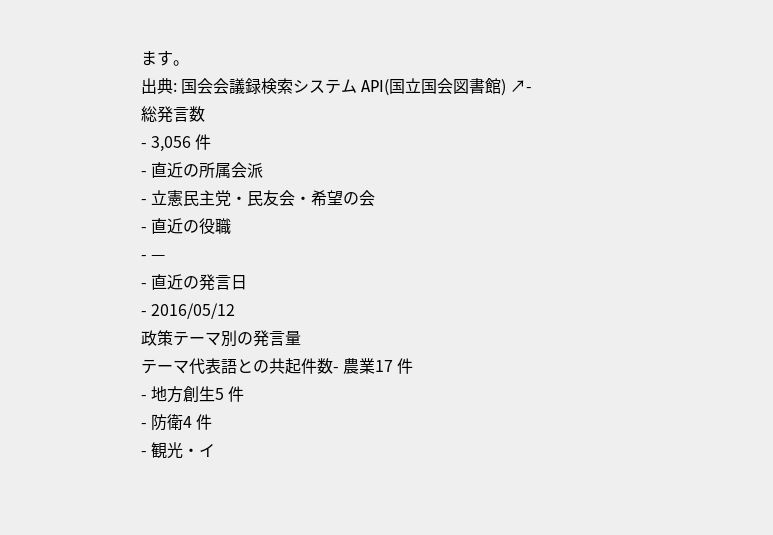ます。
出典: 国会会議録検索システム API(国立国会図書館) ↗- 総発言数
- 3,056 件
- 直近の所属会派
- 立憲民主党・民友会・希望の会
- 直近の役職
- —
- 直近の発言日
- 2016/05/12
政策テーマ別の発言量
テーマ代表語との共起件数- 農業17 件
- 地方創生5 件
- 防衛4 件
- 観光・イ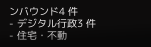ンバウンド4 件
- デジタル行政3 件
- 住宅・不動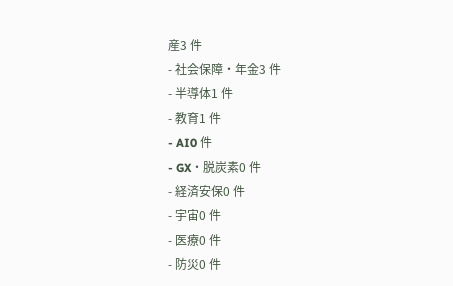産3 件
- 社会保障・年金3 件
- 半導体1 件
- 教育1 件
- AI0 件
- GX・脱炭素0 件
- 経済安保0 件
- 宇宙0 件
- 医療0 件
- 防災0 件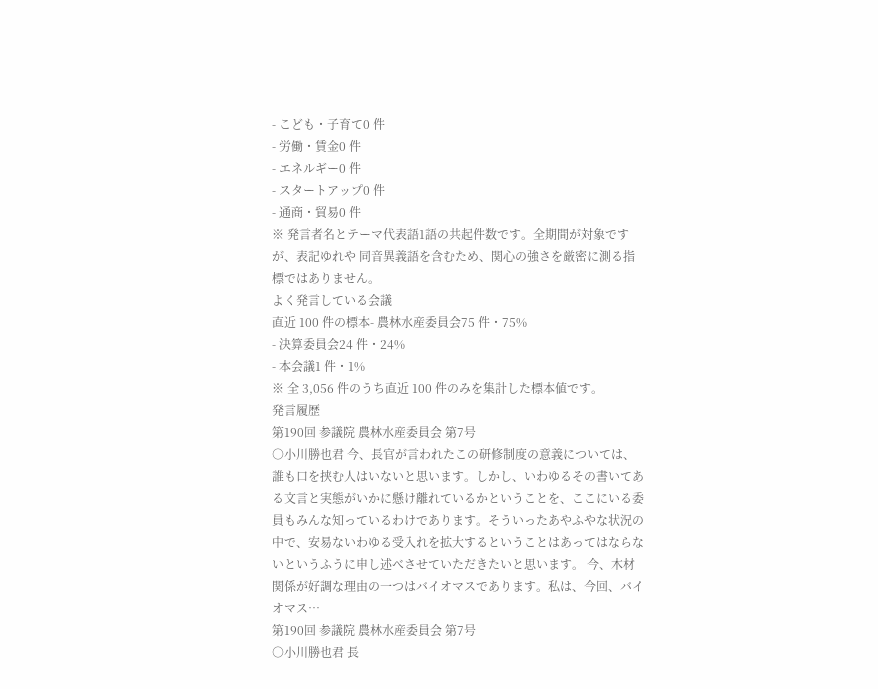- こども・子育て0 件
- 労働・賃金0 件
- エネルギー0 件
- スタートアップ0 件
- 通商・貿易0 件
※ 発言者名とテーマ代表語1語の共起件数です。全期間が対象ですが、表記ゆれや 同音異義語を含むため、関心の強さを厳密に測る指標ではありません。
よく発言している会議
直近 100 件の標本- 農林水産委員会75 件・75%
- 決算委員会24 件・24%
- 本会議1 件・1%
※ 全 3,056 件のうち直近 100 件のみを集計した標本値です。
発言履歴
第190回 参議院 農林水産委員会 第7号
○小川勝也君 今、長官が言われたこの研修制度の意義については、誰も口を挟む人はいないと思います。しかし、いわゆるその書いてある文言と実態がいかに懸け離れているかということを、ここにいる委員もみんな知っているわけであります。そういったあやふやな状況の中で、安易ないわゆる受入れを拡大するということはあってはならないというふうに申し述べさせていただきたいと思います。 今、木材関係が好調な理由の一つはバイオマスであります。私は、今回、バイオマス…
第190回 参議院 農林水産委員会 第7号
○小川勝也君 長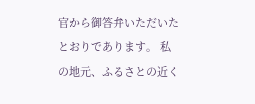官から御答弁いただいたとおりであります。 私の地元、ふるさとの近く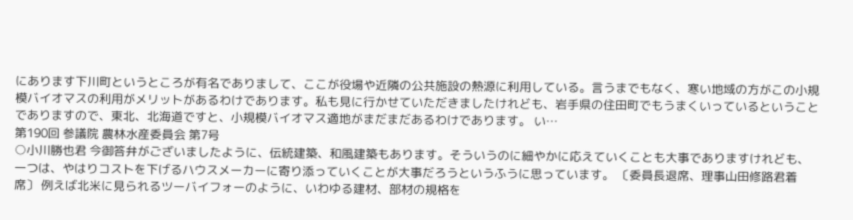にあります下川町というところが有名でありまして、ここが役場や近隣の公共施設の熱源に利用している。言うまでもなく、寒い地域の方がこの小規模バイオマスの利用がメリットがあるわけであります。私も見に行かせていただきましたけれども、岩手県の住田町でもうまくいっているということでありますので、東北、北海道ですと、小規模バイオマス適地がまだまだあるわけであります。 い…
第190回 参議院 農林水産委員会 第7号
○小川勝也君 今御答弁がございましたように、伝統建築、和風建築もあります。そういうのに細やかに応えていくことも大事でありますけれども、一つは、やはりコストを下げるハウスメーカーに寄り添っていくことが大事だろうというふうに思っています。 〔委員長退席、理事山田修路君着席〕 例えば北米に見られるツーバイフォーのように、いわゆる建材、部材の規格を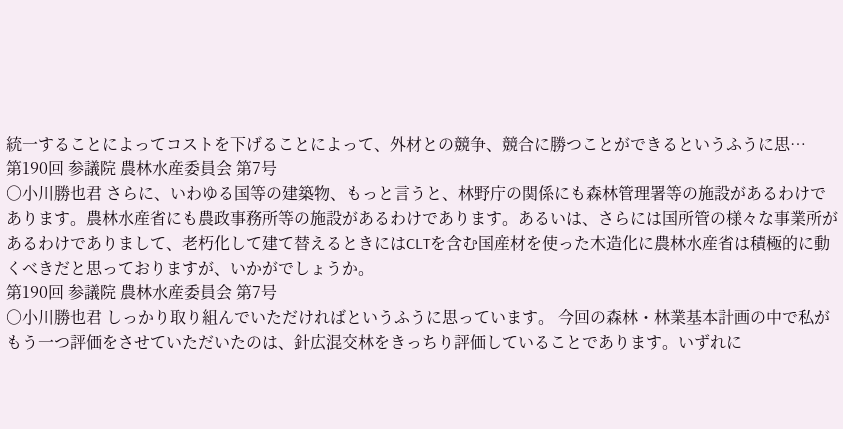統一することによってコストを下げることによって、外材との競争、競合に勝つことができるというふうに思…
第190回 参議院 農林水産委員会 第7号
○小川勝也君 さらに、いわゆる国等の建築物、もっと言うと、林野庁の関係にも森林管理署等の施設があるわけであります。農林水産省にも農政事務所等の施設があるわけであります。あるいは、さらには国所管の様々な事業所があるわけでありまして、老朽化して建て替えるときにはCLTを含む国産材を使った木造化に農林水産省は積極的に動くべきだと思っておりますが、いかがでしょうか。
第190回 参議院 農林水産委員会 第7号
○小川勝也君 しっかり取り組んでいただければというふうに思っています。 今回の森林・林業基本計画の中で私がもう一つ評価をさせていただいたのは、針広混交林をきっちり評価していることであります。いずれに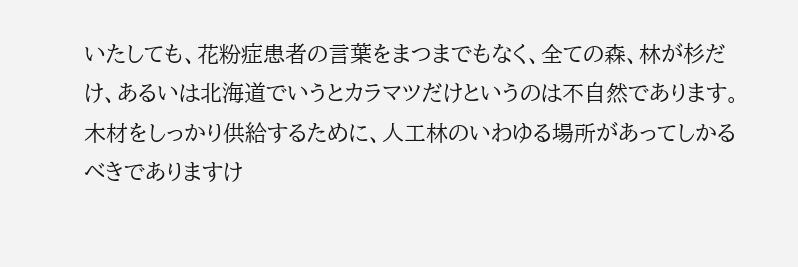いたしても、花粉症患者の言葉をまつまでもなく、全ての森、林が杉だけ、あるいは北海道でいうとカラマツだけというのは不自然であります。木材をしっかり供給するために、人工林のいわゆる場所があってしかるべきでありますけ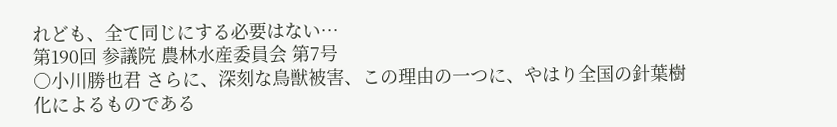れども、全て同じにする必要はない…
第190回 参議院 農林水産委員会 第7号
○小川勝也君 さらに、深刻な鳥獣被害、この理由の一つに、やはり全国の針葉樹化によるものである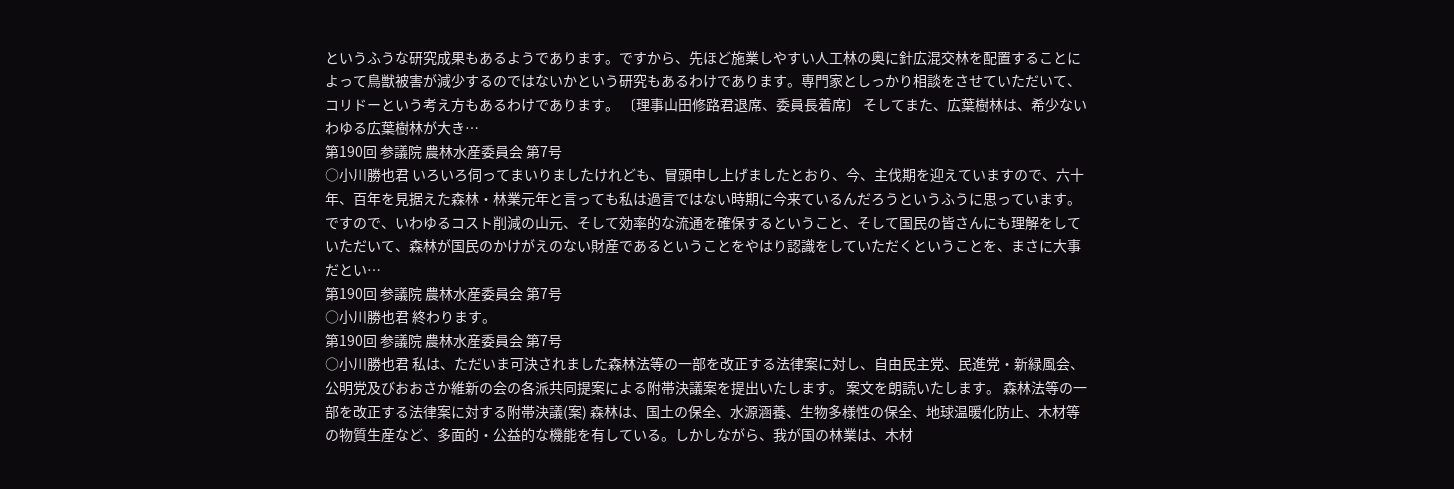というふうな研究成果もあるようであります。ですから、先ほど施業しやすい人工林の奥に針広混交林を配置することによって鳥獣被害が減少するのではないかという研究もあるわけであります。専門家としっかり相談をさせていただいて、コリドーという考え方もあるわけであります。 〔理事山田修路君退席、委員長着席〕 そしてまた、広葉樹林は、希少ないわゆる広葉樹林が大き…
第190回 参議院 農林水産委員会 第7号
○小川勝也君 いろいろ伺ってまいりましたけれども、冒頭申し上げましたとおり、今、主伐期を迎えていますので、六十年、百年を見据えた森林・林業元年と言っても私は過言ではない時期に今来ているんだろうというふうに思っています。ですので、いわゆるコスト削減の山元、そして効率的な流通を確保するということ、そして国民の皆さんにも理解をしていただいて、森林が国民のかけがえのない財産であるということをやはり認識をしていただくということを、まさに大事だとい…
第190回 参議院 農林水産委員会 第7号
○小川勝也君 終わります。
第190回 参議院 農林水産委員会 第7号
○小川勝也君 私は、ただいま可決されました森林法等の一部を改正する法律案に対し、自由民主党、民進党・新緑風会、公明党及びおおさか維新の会の各派共同提案による附帯決議案を提出いたします。 案文を朗読いたします。 森林法等の一部を改正する法律案に対する附帯決議(案) 森林は、国土の保全、水源涵養、生物多様性の保全、地球温暖化防止、木材等の物質生産など、多面的・公益的な機能を有している。しかしながら、我が国の林業は、木材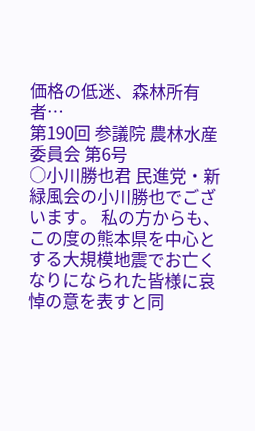価格の低迷、森林所有者…
第190回 参議院 農林水産委員会 第6号
○小川勝也君 民進党・新緑風会の小川勝也でございます。 私の方からも、この度の熊本県を中心とする大規模地震でお亡くなりになられた皆様に哀悼の意を表すと同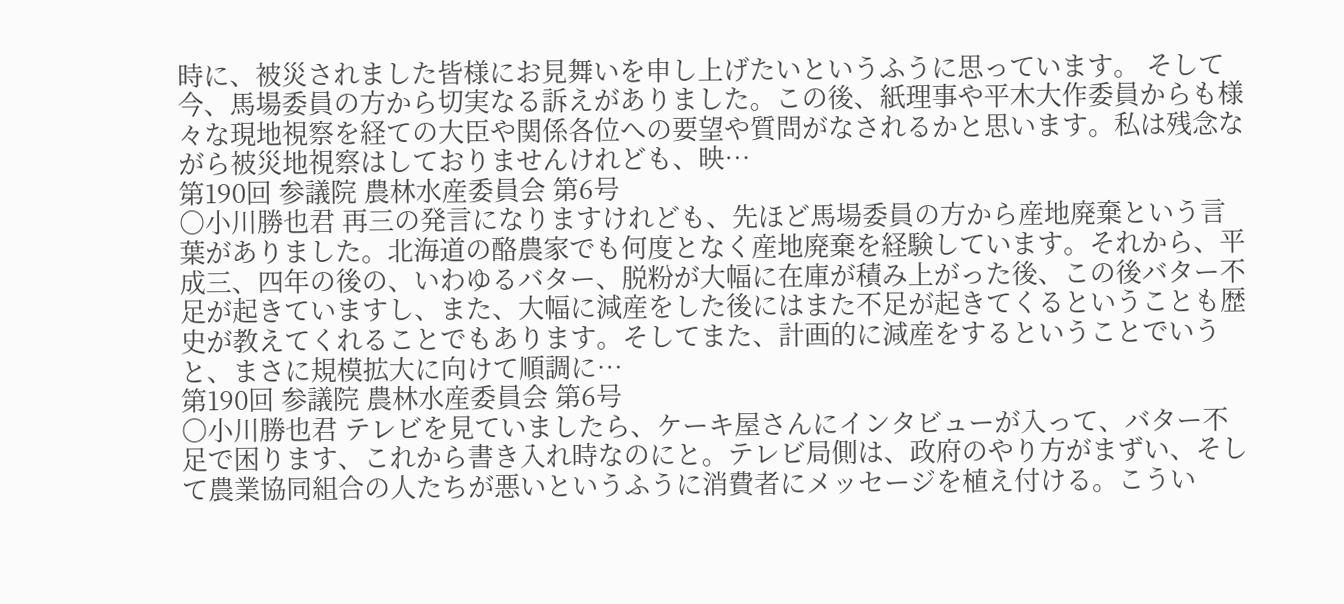時に、被災されました皆様にお見舞いを申し上げたいというふうに思っています。 そして今、馬場委員の方から切実なる訴えがありました。この後、紙理事や平木大作委員からも様々な現地視察を経ての大臣や関係各位への要望や質問がなされるかと思います。私は残念ながら被災地視察はしておりませんけれども、映…
第190回 参議院 農林水産委員会 第6号
○小川勝也君 再三の発言になりますけれども、先ほど馬場委員の方から産地廃棄という言葉がありました。北海道の酪農家でも何度となく産地廃棄を経験しています。それから、平成三、四年の後の、いわゆるバター、脱粉が大幅に在庫が積み上がった後、この後バター不足が起きていますし、また、大幅に減産をした後にはまた不足が起きてくるということも歴史が教えてくれることでもあります。そしてまた、計画的に減産をするということでいうと、まさに規模拡大に向けて順調に…
第190回 参議院 農林水産委員会 第6号
○小川勝也君 テレビを見ていましたら、ケーキ屋さんにインタビューが入って、バター不足で困ります、これから書き入れ時なのにと。テレビ局側は、政府のやり方がまずい、そして農業協同組合の人たちが悪いというふうに消費者にメッセージを植え付ける。こうい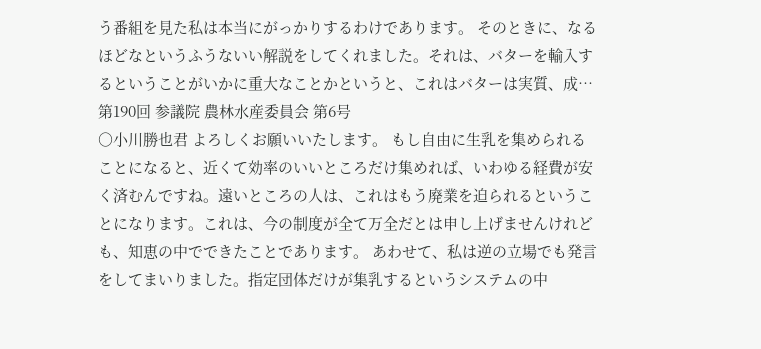う番組を見た私は本当にがっかりするわけであります。 そのときに、なるほどなというふうないい解説をしてくれました。それは、バターを輸入するということがいかに重大なことかというと、これはバターは実質、成…
第190回 参議院 農林水産委員会 第6号
○小川勝也君 よろしくお願いいたします。 もし自由に生乳を集められることになると、近くて効率のいいところだけ集めれば、いわゆる経費が安く済むんですね。遠いところの人は、これはもう廃業を迫られるということになります。これは、今の制度が全て万全だとは申し上げませんけれども、知恵の中でできたことであります。 あわせて、私は逆の立場でも発言をしてまいりました。指定団体だけが集乳するというシステムの中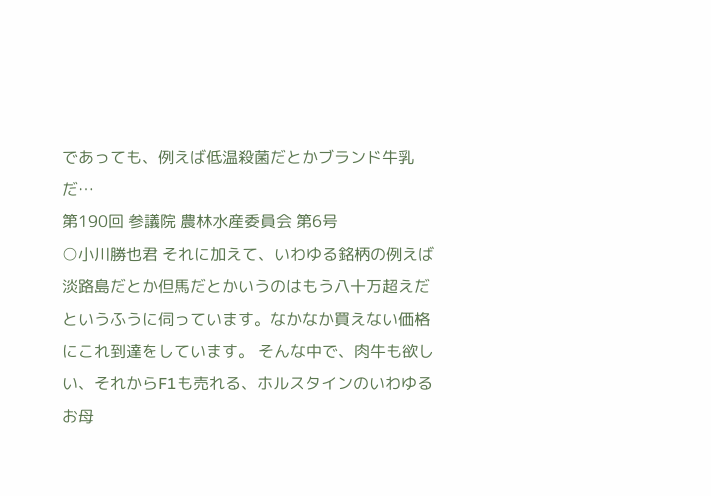であっても、例えば低温殺菌だとかブランド牛乳だ…
第190回 参議院 農林水産委員会 第6号
○小川勝也君 それに加えて、いわゆる銘柄の例えば淡路島だとか但馬だとかいうのはもう八十万超えだというふうに伺っています。なかなか買えない価格にこれ到達をしています。 そんな中で、肉牛も欲しい、それからF1も売れる、ホルスタインのいわゆるお母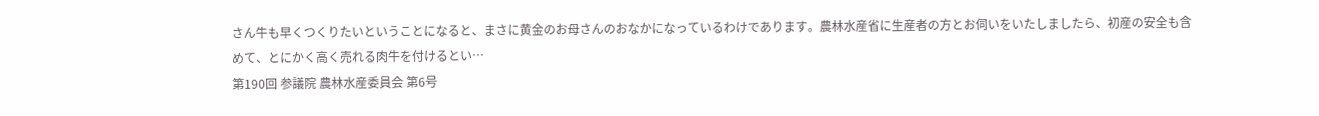さん牛も早くつくりたいということになると、まさに黄金のお母さんのおなかになっているわけであります。農林水産省に生産者の方とお伺いをいたしましたら、初産の安全も含めて、とにかく高く売れる肉牛を付けるとい…
第190回 参議院 農林水産委員会 第6号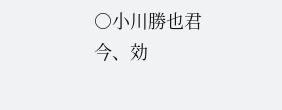○小川勝也君 今、効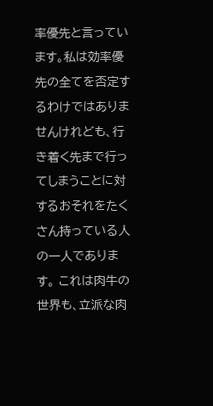率優先と言っています。私は効率優先の全てを否定するわけではありませんけれども、行き着く先まで行ってしまうことに対するおそれをたくさん持っている人の一人であります。 これは肉牛の世界も、立派な肉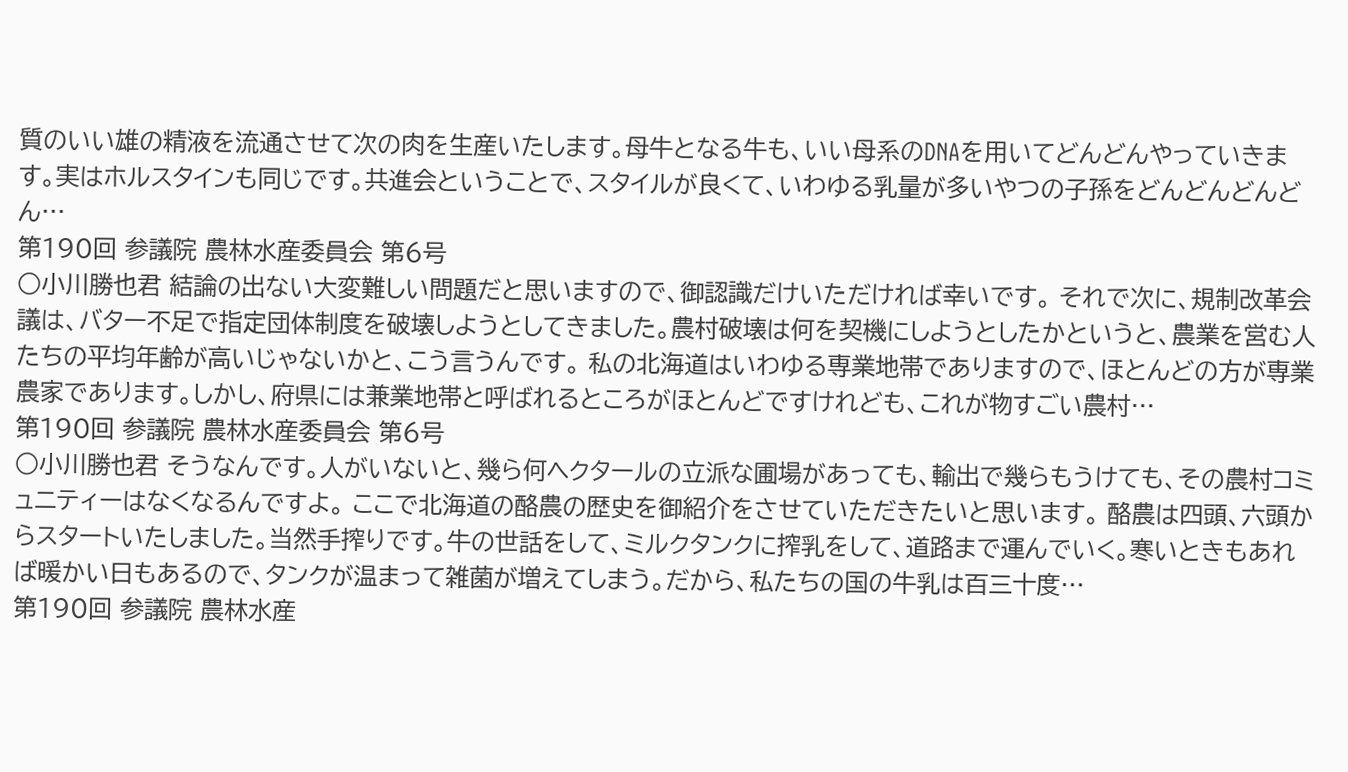質のいい雄の精液を流通させて次の肉を生産いたします。母牛となる牛も、いい母系のDNAを用いてどんどんやっていきます。実はホルスタインも同じです。共進会ということで、スタイルが良くて、いわゆる乳量が多いやつの子孫をどんどんどんどん…
第190回 参議院 農林水産委員会 第6号
○小川勝也君 結論の出ない大変難しい問題だと思いますので、御認識だけいただければ幸いです。 それで次に、規制改革会議は、バター不足で指定団体制度を破壊しようとしてきました。農村破壊は何を契機にしようとしたかというと、農業を営む人たちの平均年齢が高いじゃないかと、こう言うんです。 私の北海道はいわゆる専業地帯でありますので、ほとんどの方が専業農家であります。しかし、府県には兼業地帯と呼ばれるところがほとんどですけれども、これが物すごい農村…
第190回 参議院 農林水産委員会 第6号
○小川勝也君 そうなんです。人がいないと、幾ら何ヘクタールの立派な圃場があっても、輸出で幾らもうけても、その農村コミュニティーはなくなるんですよ。 ここで北海道の酪農の歴史を御紹介をさせていただきたいと思います。 酪農は四頭、六頭からスタートいたしました。当然手搾りです。牛の世話をして、ミルクタンクに搾乳をして、道路まで運んでいく。寒いときもあれば暖かい日もあるので、タンクが温まって雑菌が増えてしまう。だから、私たちの国の牛乳は百三十度…
第190回 参議院 農林水産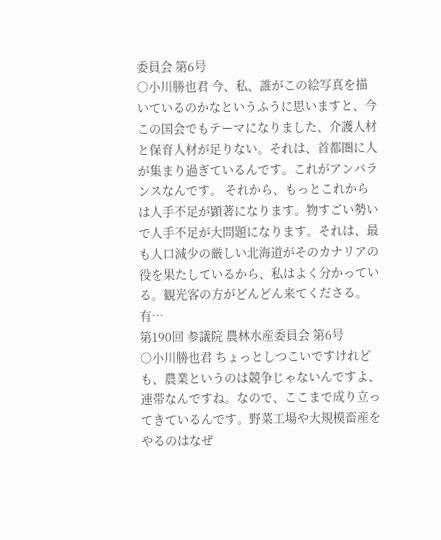委員会 第6号
○小川勝也君 今、私、誰がこの絵写真を描いているのかなというふうに思いますと、今この国会でもテーマになりました、介護人材と保育人材が足りない。それは、首都圏に人が集まり過ぎているんです。これがアンバランスなんです。 それから、もっとこれからは人手不足が顕著になります。物すごい勢いで人手不足が大問題になります。それは、最も人口減少の厳しい北海道がそのカナリアの役を果たしているから、私はよく分かっている。観光客の方がどんどん来てくださる。有…
第190回 参議院 農林水産委員会 第6号
○小川勝也君 ちょっとしつこいですけれども、農業というのは競争じゃないんですよ、連帯なんですね。なので、ここまで成り立ってきているんです。野菜工場や大規模畜産をやるのはなぜ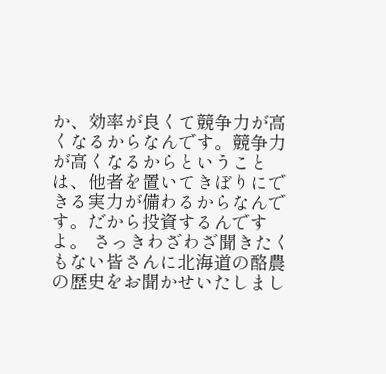か、効率が良くて競争力が高くなるからなんです。競争力が高くなるからということは、他者を置いてきぼりにできる実力が備わるからなんです。だから投資するんですよ。 さっきわざわざ聞きたくもない皆さんに北海道の酪農の歴史をお聞かせいたしまし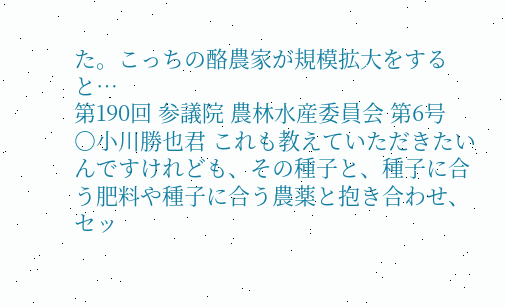た。こっちの酪農家が規模拡大をすると…
第190回 参議院 農林水産委員会 第6号
○小川勝也君 これも教えていただきたいんですけれども、その種子と、種子に合う肥料や種子に合う農薬と抱き合わせ、セッ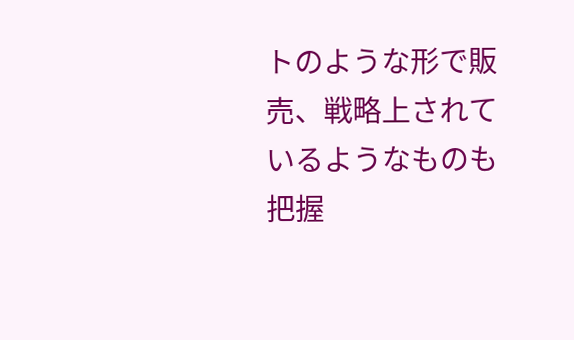トのような形で販売、戦略上されているようなものも把握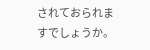されておられますでしょうか。